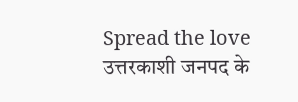Spread the love उत्तरकाशी जनपद के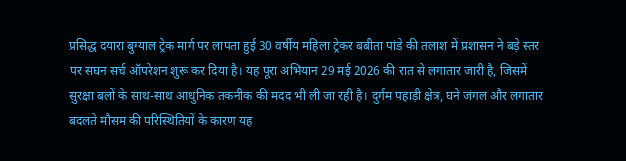प्रसिद्ध दयारा बुग्याल ट्रेक मार्ग पर लापता हुई 30 वर्षीय महिला ट्रेकर बबीता पांडे की तलाश में प्रशासन ने बड़े स्तर पर सघन सर्च ऑपरेशन शुरू कर दिया है। यह पूरा अभियान 29 मई 2026 की रात से लगातार जारी है, जिसमें सुरक्षा बलों के साथ-साथ आधुनिक तकनीक की मदद भी ली जा रही है। दुर्गम पहाड़ी क्षेत्र, घने जंगल और लगातार बदलते मौसम की परिस्थितियों के कारण यह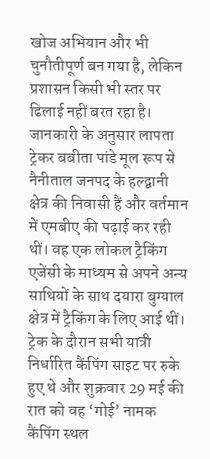खोज अभियान और भी चुनौतीपूर्ण बन गया है, लेकिन प्रशासन किसी भी स्तर पर ढिलाई नहीं बरत रहा है। जानकारी के अनुसार लापता ट्रेकर बबीता पांडे मूल रूप से नैनीताल जनपद के हल्द्वानी क्षेत्र की निवासी हैं और वर्तमान में एमबीए की पढ़ाई कर रही थीं। वह एक लोकल ट्रैकिंग एजेंसी के माध्यम से अपने अन्य साथियों के साथ दयारा बुग्याल क्षेत्र में ट्रैकिंग के लिए आई थीं। ट्रेक के दौरान सभी यात्री निर्धारित कैंपिंग साइट पर रुके हुए थे और शुक्रवार 29 मई की रात को वह ‘गोई’ नामक कैंपिंग स्थल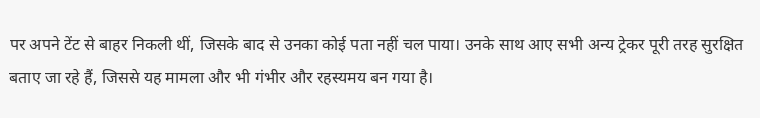पर अपने टेंट से बाहर निकली थीं, जिसके बाद से उनका कोई पता नहीं चल पाया। उनके साथ आए सभी अन्य ट्रेकर पूरी तरह सुरक्षित बताए जा रहे हैं, जिससे यह मामला और भी गंभीर और रहस्यमय बन गया है।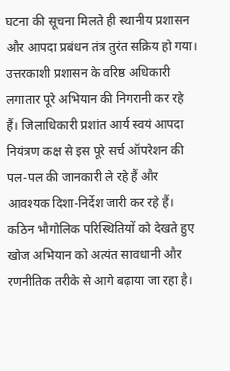घटना की सूचना मिलते ही स्थानीय प्रशासन और आपदा प्रबंधन तंत्र तुरंत सक्रिय हो गया। उत्तरकाशी प्रशासन के वरिष्ठ अधिकारी लगातार पूरे अभियान की निगरानी कर रहे हैं। जिलाधिकारी प्रशांत आर्य स्वयं आपदा नियंत्रण कक्ष से इस पूरे सर्च ऑपरेशन की पल-पल की जानकारी ले रहे हैं और आवश्यक दिशा-निर्देश जारी कर रहे हैं। कठिन भौगोलिक परिस्थितियों को देखते हुए खोज अभियान को अत्यंत सावधानी और रणनीतिक तरीके से आगे बढ़ाया जा रहा है।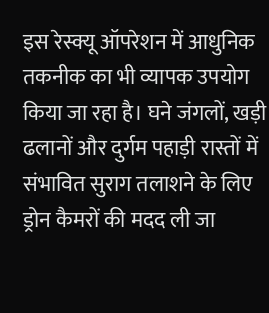इस रेस्क्यू ऑपरेशन में आधुनिक तकनीक का भी व्यापक उपयोग किया जा रहा है। घने जंगलों, खड़ी ढलानों और दुर्गम पहाड़ी रास्तों में संभावित सुराग तलाशने के लिए ड्रोन कैमरों की मदद ली जा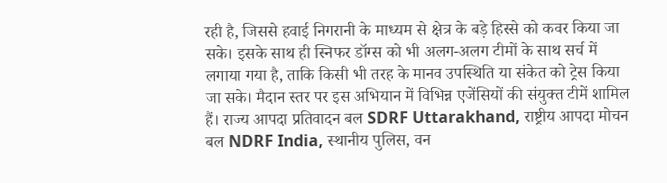रही है, जिससे हवाई निगरानी के माध्यम से क्षेत्र के बड़े हिस्से को कवर किया जा सके। इसके साथ ही स्निफर डॉग्स को भी अलग-अलग टीमों के साथ सर्च में लगाया गया है, ताकि किसी भी तरह के मानव उपस्थिति या संकेत को ट्रेस किया जा सके। मैदान स्तर पर इस अभियान में विभिन्न एजेंसियों की संयुक्त टीमें शामिल हैं। राज्य आपदा प्रतिवादन बल SDRF Uttarakhand, राष्ट्रीय आपदा मोचन बल NDRF India, स्थानीय पुलिस, वन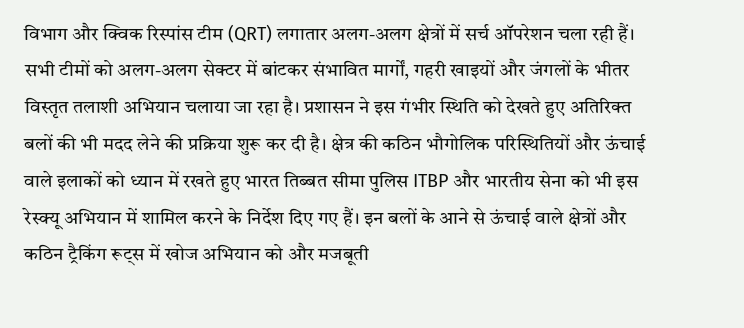विभाग और क्विक रिस्पांस टीम (QRT) लगातार अलग-अलग क्षेत्रों में सर्च ऑपरेशन चला रही हैं। सभी टीमों को अलग-अलग सेक्टर में बांटकर संभावित मार्गों, गहरी खाइयों और जंगलों के भीतर विस्तृत तलाशी अभियान चलाया जा रहा है। प्रशासन ने इस गंभीर स्थिति को देखते हुए अतिरिक्त बलों की भी मदद लेने की प्रक्रिया शुरू कर दी है। क्षेत्र की कठिन भौगोलिक परिस्थितियों और ऊंचाई वाले इलाकों को ध्यान में रखते हुए भारत तिब्बत सीमा पुलिस ITBP और भारतीय सेना को भी इस रेस्क्यू अभियान में शामिल करने के निर्देश दिए गए हैं। इन बलों के आने से ऊंचाई वाले क्षेत्रों और कठिन ट्रैकिंग रूट्स में खोज अभियान को और मजबूती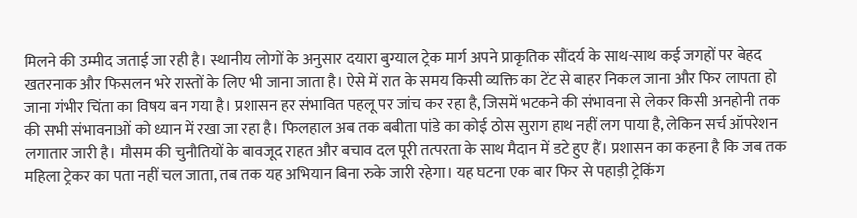मिलने की उम्मीद जताई जा रही है। स्थानीय लोगों के अनुसार दयारा बुग्याल ट्रेक मार्ग अपने प्राकृतिक सौंदर्य के साथ-साथ कई जगहों पर बेहद खतरनाक और फिसलन भरे रास्तों के लिए भी जाना जाता है। ऐसे में रात के समय किसी व्यक्ति का टेंट से बाहर निकल जाना और फिर लापता हो जाना गंभीर चिंता का विषय बन गया है। प्रशासन हर संभावित पहलू पर जांच कर रहा है, जिसमें भटकने की संभावना से लेकर किसी अनहोनी तक की सभी संभावनाओं को ध्यान में रखा जा रहा है। फिलहाल अब तक बबीता पांडे का कोई ठोस सुराग हाथ नहीं लग पाया है, लेकिन सर्च ऑपरेशन लगातार जारी है। मौसम की चुनौतियों के बावजूद राहत और बचाव दल पूरी तत्परता के साथ मैदान में डटे हुए हैं। प्रशासन का कहना है कि जब तक महिला ट्रेकर का पता नहीं चल जाता, तब तक यह अभियान बिना रुके जारी रहेगा। यह घटना एक बार फिर से पहाड़ी ट्रेकिंग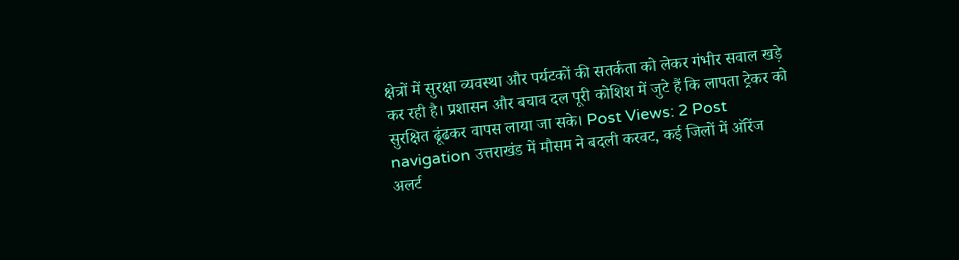क्षेत्रों में सुरक्षा व्यवस्था और पर्यटकों की सतर्कता को लेकर गंभीर सवाल खड़े कर रही है। प्रशासन और बचाव दल पूरी कोशिश में जुटे हैं कि लापता ट्रेकर को सुरक्षित ढूंढकर वापस लाया जा सके। Post Views: 2 Post navigation उत्तराखंड में मौसम ने बदली करवट, कई जिलों में ऑरेंज अलर्ट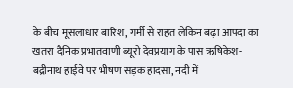के बीच मूसलाधार बारिश, गर्मी से राहत लेकिन बढ़ा आपदा का खतरा दैनिक प्रभातवाणी ब्यूरो देवप्रयाग के पास ऋषिकेश-बद्रीनाथ हाईवे पर भीषण सड़क हादसा, नदी में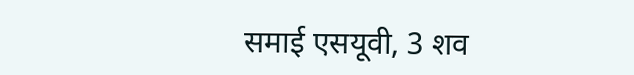समाई एसयूवी, 3 शव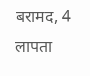बरामद, 4 लापता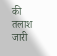की तलाश जारी